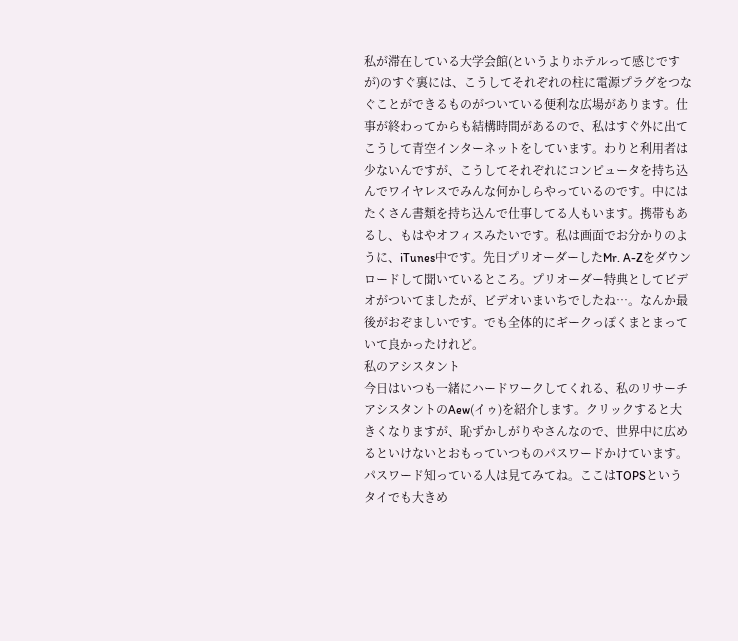私が滞在している大学会館(というよりホテルって感じですが)のすぐ裏には、こうしてそれぞれの柱に電源プラグをつなぐことができるものがついている便利な広場があります。仕事が終わってからも結構時間があるので、私はすぐ外に出てこうして青空インターネットをしています。わりと利用者は少ないんですが、こうしてそれぞれにコンピュータを持ち込んでワイヤレスでみんな何かしらやっているのです。中にはたくさん書類を持ち込んで仕事してる人もいます。携帯もあるし、もはやオフィスみたいです。私は画面でお分かりのように、iTunes中です。先日プリオーダーしたMr. A-Zをダウンロードして聞いているところ。プリオーダー特典としてビデオがついてましたが、ビデオいまいちでしたね…。なんか最後がおぞましいです。でも全体的にギークっぽくまとまっていて良かったけれど。
私のアシスタント
今日はいつも一緒にハードワークしてくれる、私のリサーチアシスタントのAew(イゥ)を紹介します。クリックすると大きくなりますが、恥ずかしがりやさんなので、世界中に広めるといけないとおもっていつものパスワードかけています。パスワード知っている人は見てみてね。ここはTOPSというタイでも大きめ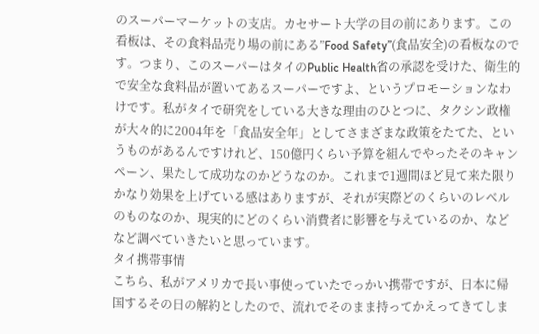のスーパーマーケットの支店。カセサート大学の目の前にあります。この看板は、その食料品売り場の前にある”Food Safety”(食品安全)の看板なのです。つまり、このスーパーはタイのPublic Health省の承認を受けた、衛生的で安全な食料品が置いてあるスーパーですよ、というプロモーションなわけです。私がタイで研究をしている大きな理由のひとつに、タクシン政権が大々的に2004年を「食品安全年」としてさまざまな政策をたてた、というものがあるんですけれど、150億円くらい予算を組んでやったそのキャンペーン、果たして成功なのかどうなのか。これまで1週間ほど見て来た限りかなり効果を上げている感はありますが、それが実際どのくらいのレベルのものなのか、現実的にどのくらい消費者に影響を与えているのか、などなど調べていきたいと思っています。
タイ携帯事情
こちら、私がアメリカで長い事使っていたでっかい携帯ですが、日本に帰国するその日の解約としたので、流れでそのまま持ってかえってきてしま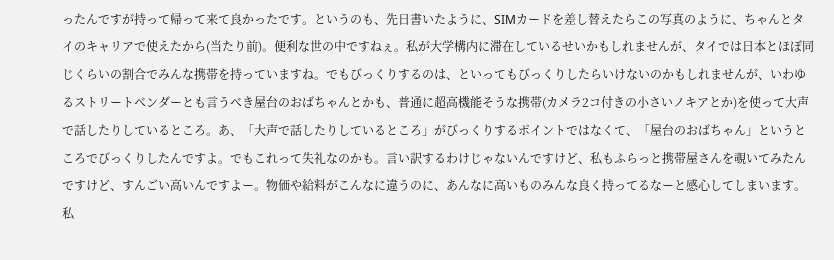ったんですが持って帰って来て良かったです。というのも、先日書いたように、SIMカードを差し替えたらこの写真のように、ちゃんとタイのキャリアで使えたから(当たり前)。便利な世の中ですねぇ。私が大学構内に滞在しているせいかもしれませんが、タイでは日本とほぼ同じくらいの割合でみんな携帯を持っていますね。でもびっくりするのは、といってもびっくりしたらいけないのかもしれませんが、いわゆるストリートベンダーとも言うべき屋台のおばちゃんとかも、普通に超高機能そうな携帯(カメラ2コ付きの小さいノキアとか)を使って大声で話したりしているところ。あ、「大声で話したりしているところ」がびっくりするポイントではなくて、「屋台のおばちゃん」というところでびっくりしたんですよ。でもこれって失礼なのかも。言い訳するわけじゃないんですけど、私もふらっと携帯屋さんを覗いてみたんですけど、すんごい高いんですよー。物価や給料がこんなに違うのに、あんなに高いものみんな良く持ってるなーと感心してしまいます。私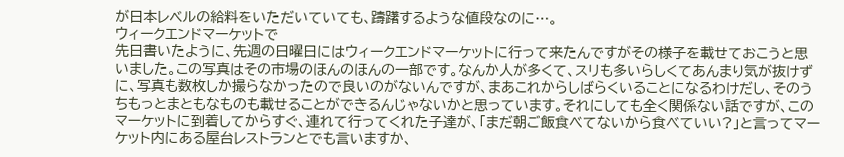が日本レベルの給料をいただいていても、躊躇するような値段なのに…。
ウィークエンドマーケットで
先日書いたように、先週の日曜日にはウィークエンドマーケットに行って来たんですがその様子を載せておこうと思いました。この写真はその市場のほんのほんの一部です。なんか人が多くて、スリも多いらしくてあんまり気が抜けずに、写真も数枚しか撮らなかったので良いのがないんですが、まあこれからしばらくいることになるわけだし、そのうちもっとまともなものも載せることができるんじゃないかと思っています。それにしても全く関係ない話ですが、このマーケットに到着してからすぐ、連れて行ってくれた子達が、「まだ朝ご飯食べてないから食べていい?」と言ってマーケット内にある屋台レストランとでも言いますか、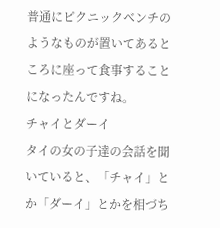普通にピクニックベンチのようなものが置いてあるところに座って食事することになったんですね。
チャイとダーイ
タイの女の子達の会話を聞いていると、「チャイ」とか「ダーイ」とかを相づち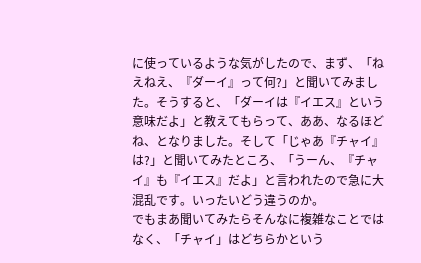に使っているような気がしたので、まず、「ねえねえ、『ダーイ』って何?」と聞いてみました。そうすると、「ダーイは『イエス』という意味だよ」と教えてもらって、ああ、なるほどね、となりました。そして「じゃあ『チャイ』は?」と聞いてみたところ、「うーん、『チャイ』も『イエス』だよ」と言われたので急に大混乱です。いったいどう違うのか。
でもまあ聞いてみたらそんなに複雑なことではなく、「チャイ」はどちらかという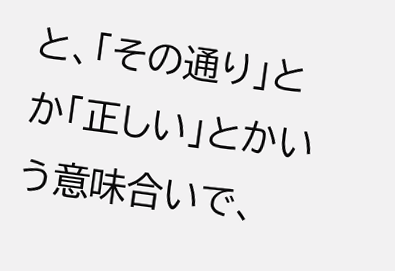と、「その通り」とか「正しい」とかいう意味合いで、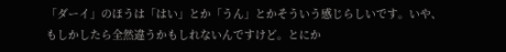「ダーイ」のほうは「はい」とか「うん」とかそういう感じらしいです。いや、もしかしたら全然違うかもしれないんですけど。とにか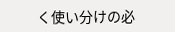く使い分けの必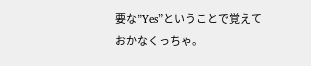要な”Yes”ということで覚えておかなくっちゃ。